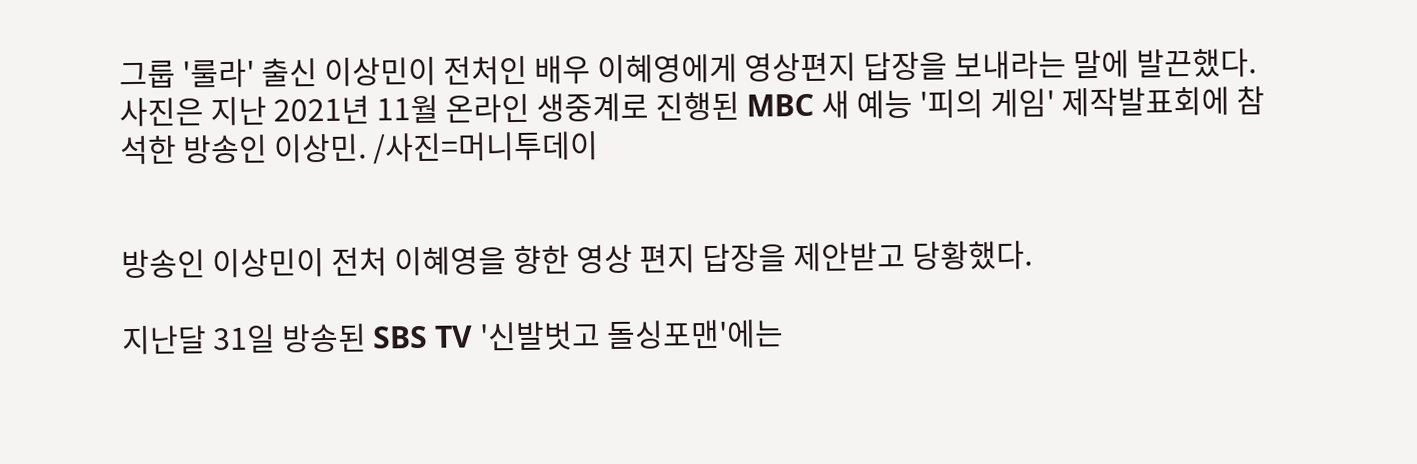그룹 '룰라' 출신 이상민이 전처인 배우 이혜영에게 영상편지 답장을 보내라는 말에 발끈했다. 사진은 지난 2021년 11월 온라인 생중계로 진행된 MBC 새 예능 '피의 게임' 제작발표회에 참석한 방송인 이상민. /사진=머니투데이


방송인 이상민이 전처 이혜영을 향한 영상 편지 답장을 제안받고 당황했다.

지난달 31일 방송된 SBS TV '신발벗고 돌싱포맨'에는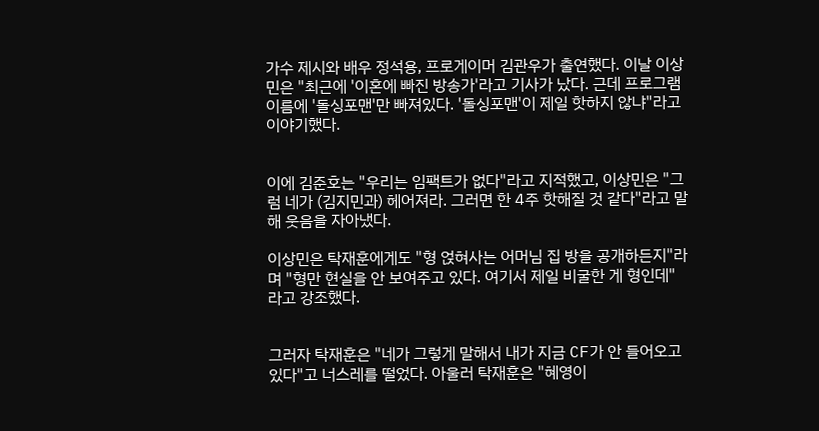가수 제시와 배우 정석용, 프로게이머 김관우가 출연했다. 이날 이상민은 "최근에 '이혼에 빠진 방송가'라고 기사가 났다. 근데 프로그램 이름에 '돌싱포맨'만 빠져있다. '돌싱포맨'이 제일 핫하지 않냐"라고 이야기했다.


이에 김준호는 "우리는 임팩트가 없다"라고 지적했고, 이상민은 "그럼 네가 (김지민과) 헤어져라. 그러면 한 4주 핫해질 것 같다"라고 말해 웃음을 자아냈다.

이상민은 탁재훈에게도 "형 얹혀사는 어머님 집 방을 공개하든지"라며 "형만 현실을 안 보여주고 있다. 여기서 제일 비굴한 게 형인데"라고 강조했다.


그러자 탁재훈은 "네가 그렇게 말해서 내가 지금 CF가 안 들어오고 있다"고 너스레를 떨었다. 아울러 탁재훈은 "혜영이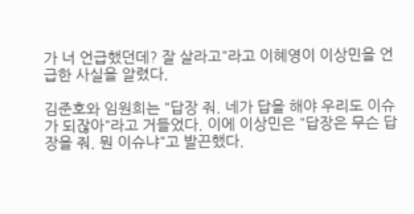가 너 언급했던데? 잘 살라고"라고 이혜영이 이상민을 언급한 사실을 알렸다.

김준호와 임원희는 "답장 줘. 네가 답을 해야 우리도 이슈가 되잖아"라고 거들었다. 이에 이상민은 "답장은 무슨 답장을 줘. 뭔 이슈냐"고 발끈했다.